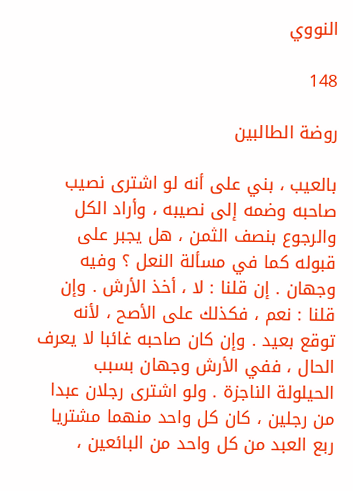النووي

148

روضة الطالبين

بالعيب ، بني على أنه لو اشترى نصيب صاحبه وضمه إلى نصيبه ، وأراد الكل والرجوع بنصف الثمن ، هل يجبر على قبوله كما في مسألة النعل ؟ وفيه وجهان . إن قلنا : لا ، أخذ الأرش . وإن قلنا : نعم ، فكذلك على الأصح ، لأنه توقع بعيد . وإن كان صاحبه غائبا لا يعرف الحال ، ففي الأرش وجهان بسبب الحيلولة الناجزة . ولو اشترى رجلان عبدا من رجلين ، كان كل واحد منهما مشتريا ربع العبد من كل واحد من البائعين ،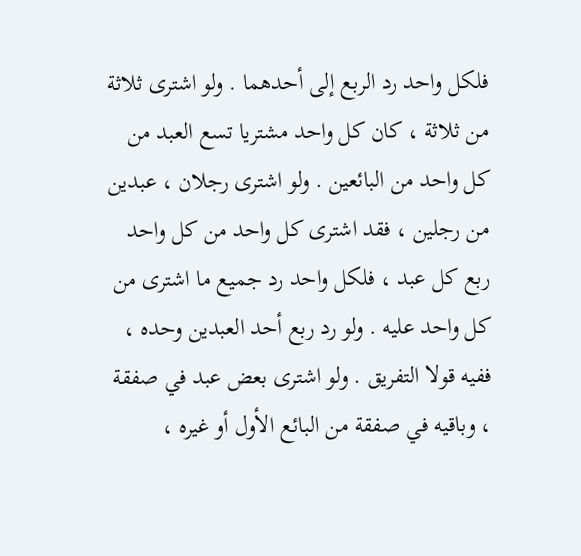فلكل واحد رد الربع إلى أحدهما . ولو اشترى ثلاثة من ثلاثة ، كان كل واحد مشتريا تسع العبد من كل واحد من البائعين . ولو اشترى رجلان ، عبدين من رجلين ، فقد اشترى كل واحد من كل واحد ربع كل عبد ، فلكل واحد رد جميع ما اشترى من كل واحد عليه . ولو رد ربع أحد العبدين وحده ، ففيه قولا التفريق . ولو اشترى بعض عبد في صفقة ، وباقيه في صفقة من البائع الأول أو غيره ،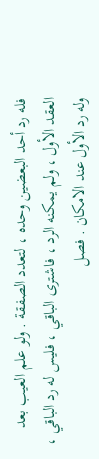فله رد أحد البعضين وحده ، لتعدد الصفقة . ولو علم العيب بعد العقد الأول ، ولم يمكنه الرد ، فاشترى الباقي ، فليس له رد الباقي ، وله رد الأول عند الامكان . فصل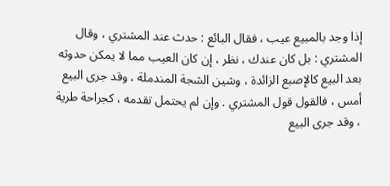إذا وجد بالمبيع عيب ، فقال البائع : حدث عند المشتري ، وقال المشتري : بل كان عندك ، نظر ، إن كان العيب مما لا يمكن حدوثه بعد البيع كالإصبع الزائدة ، وشين الشجة المندملة ، وقد جرى البيع أمس ، فالقول قول المشتري . وإن لم يحتمل تقدمه ، كجراحة طرية ، وقد جرى البيع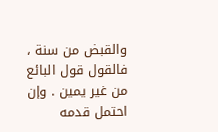والقبض من سنة ، فالقول قول البائع من غير يمين . وإن احتمل قدمه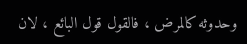وحدوثه كالمرض ، فالقول قول البائع ، لان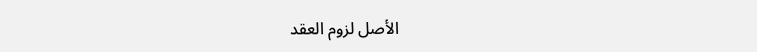الأصل لزوم العقد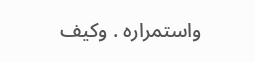واستمراره . وكيف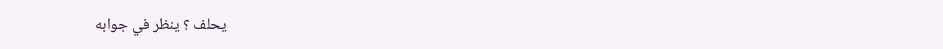يحلف ؟ ينظر في جوابه